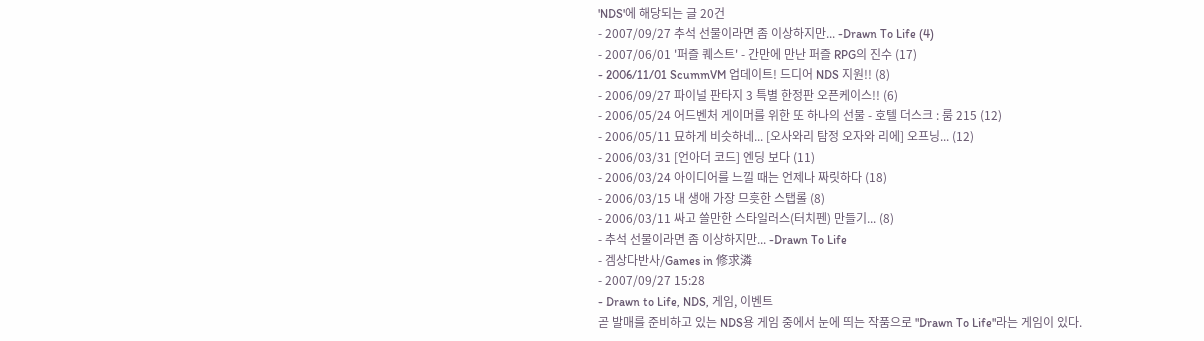'NDS'에 해당되는 글 20건
- 2007/09/27 추석 선물이라면 좀 이상하지만... -Drawn To Life (4)
- 2007/06/01 '퍼즐 퀘스트' - 간만에 만난 퍼즐 RPG의 진수 (17)
- 2006/11/01 ScummVM 업데이트! 드디어 NDS 지원!! (8)
- 2006/09/27 파이널 판타지 3 특별 한정판 오픈케이스!! (6)
- 2006/05/24 어드벤처 게이머를 위한 또 하나의 선물 - 호텔 더스크 : 룸 215 (12)
- 2006/05/11 묘하게 비슷하네... [오사와리 탐정 오자와 리에] 오프닝... (12)
- 2006/03/31 [언아더 코드] 엔딩 보다 (11)
- 2006/03/24 아이디어를 느낄 때는 언제나 짜릿하다 (18)
- 2006/03/15 내 생애 가장 므흣한 스탭롤 (8)
- 2006/03/11 싸고 쓸만한 스타일러스(터치펜) 만들기... (8)
- 추석 선물이라면 좀 이상하지만... -Drawn To Life
- 겜상다반사/Games in 修求潾
- 2007/09/27 15:28
- Drawn to Life, NDS, 게임, 이벤트
곧 발매를 준비하고 있는 NDS용 게임 중에서 눈에 띄는 작품으로 "Drawn To Life"라는 게임이 있다.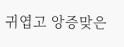귀엽고 앙증맞은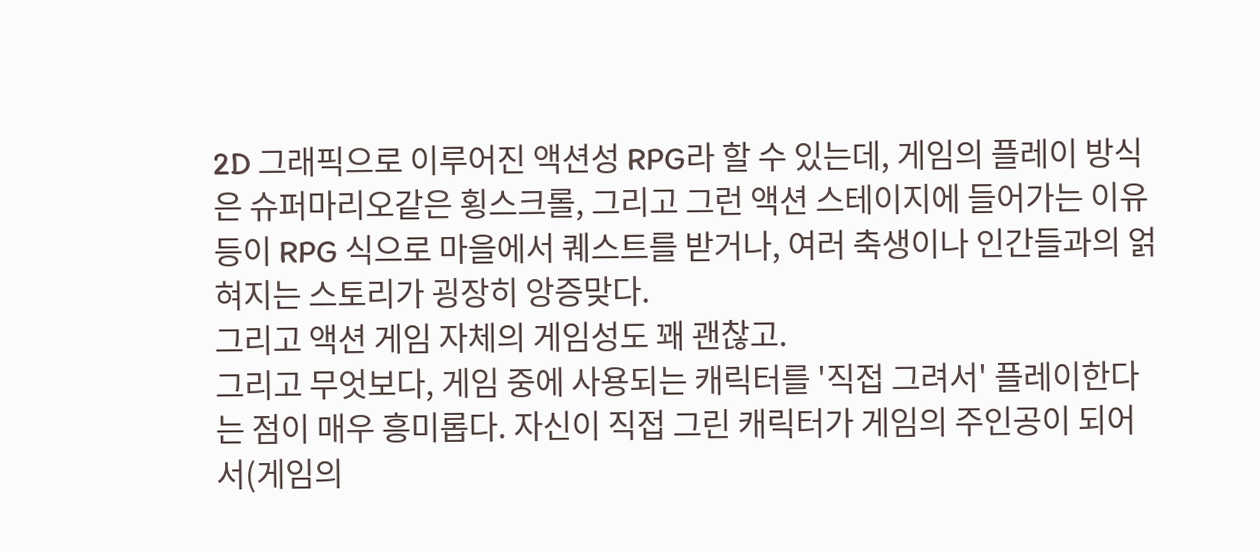2D 그래픽으로 이루어진 액션성 RPG라 할 수 있는데, 게임의 플레이 방식은 슈퍼마리오같은 횡스크롤, 그리고 그런 액션 스테이지에 들어가는 이유 등이 RPG 식으로 마을에서 퀘스트를 받거나, 여러 축생이나 인간들과의 얽혀지는 스토리가 굉장히 앙증맞다.
그리고 액션 게임 자체의 게임성도 꽤 괜찮고.
그리고 무엇보다, 게임 중에 사용되는 캐릭터를 '직접 그려서' 플레이한다는 점이 매우 흥미롭다. 자신이 직접 그린 캐릭터가 게임의 주인공이 되어서(게임의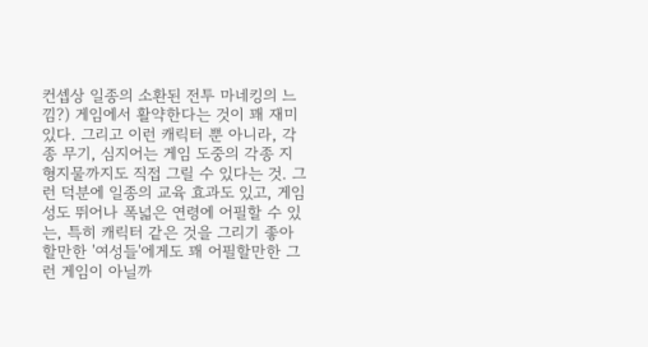컨셉상 일종의 소환된 전투 마네킹의 느낌?) 게임에서 활약한다는 것이 꽤 재미있다. 그리고 이런 캐릭터 뿐 아니라, 각종 무기, 심지어는 게임 도중의 각종 지형지물까지도 직접 그릴 수 있다는 것. 그런 덕분에 일종의 교육 효과도 있고, 게임성도 뛰어나 폭넓은 연령에 어필할 수 있는, 특히 캐릭터 같은 것을 그리기 좋아할만한 '여성들'에게도 꽤 어필할만한 그런 게임이 아닐까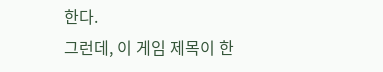한다.
그런데, 이 게임 제목이 한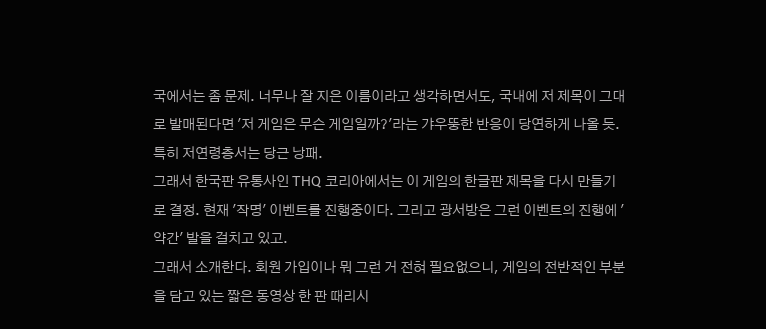국에서는 좀 문제. 너무나 잘 지은 이름이라고 생각하면서도, 국내에 저 제목이 그대로 발매된다면 '저 게임은 무슨 게임일까?'라는 갸우뚱한 반응이 당연하게 나올 듯. 특히 저연령층서는 당근 낭패.
그래서 한국판 유통사인 THQ 코리아에서는 이 게임의 한글판 제목을 다시 만들기로 결정. 현재 '작명' 이벤트를 진행중이다. 그리고 광서방은 그런 이벤트의 진행에 '약간' 발을 걸치고 있고.
그래서 소개한다. 회원 가입이나 뭐 그런 거 전혀 필요없으니, 게임의 전반적인 부분을 담고 있는 짧은 동영상 한 판 때리시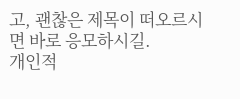고, 괜찮은 제목이 떠오르시면 바로 응모하시길.
개인적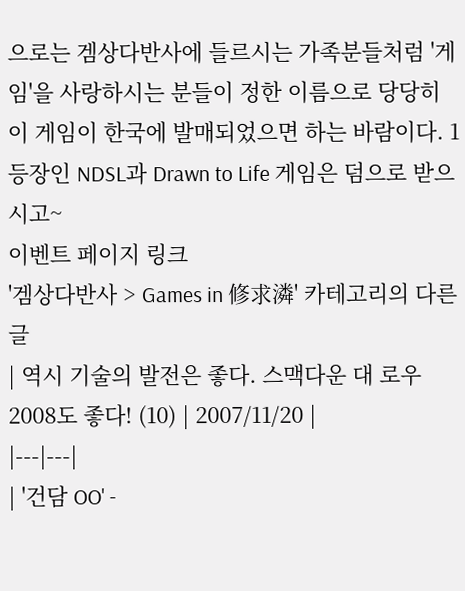으로는 겜상다반사에 들르시는 가족분들처럼 '게임'을 사랑하시는 분들이 정한 이름으로 당당히 이 게임이 한국에 발매되었으면 하는 바람이다. 1등장인 NDSL과 Drawn to Life 게임은 덤으로 받으시고~
이벤트 페이지 링크
'겜상다반사 > Games in 修求潾' 카테고리의 다른 글
| 역시 기술의 발전은 좋다. 스맥다운 대 로우 2008도 좋다! (10) | 2007/11/20 |
|---|---|
| '건담 OO' -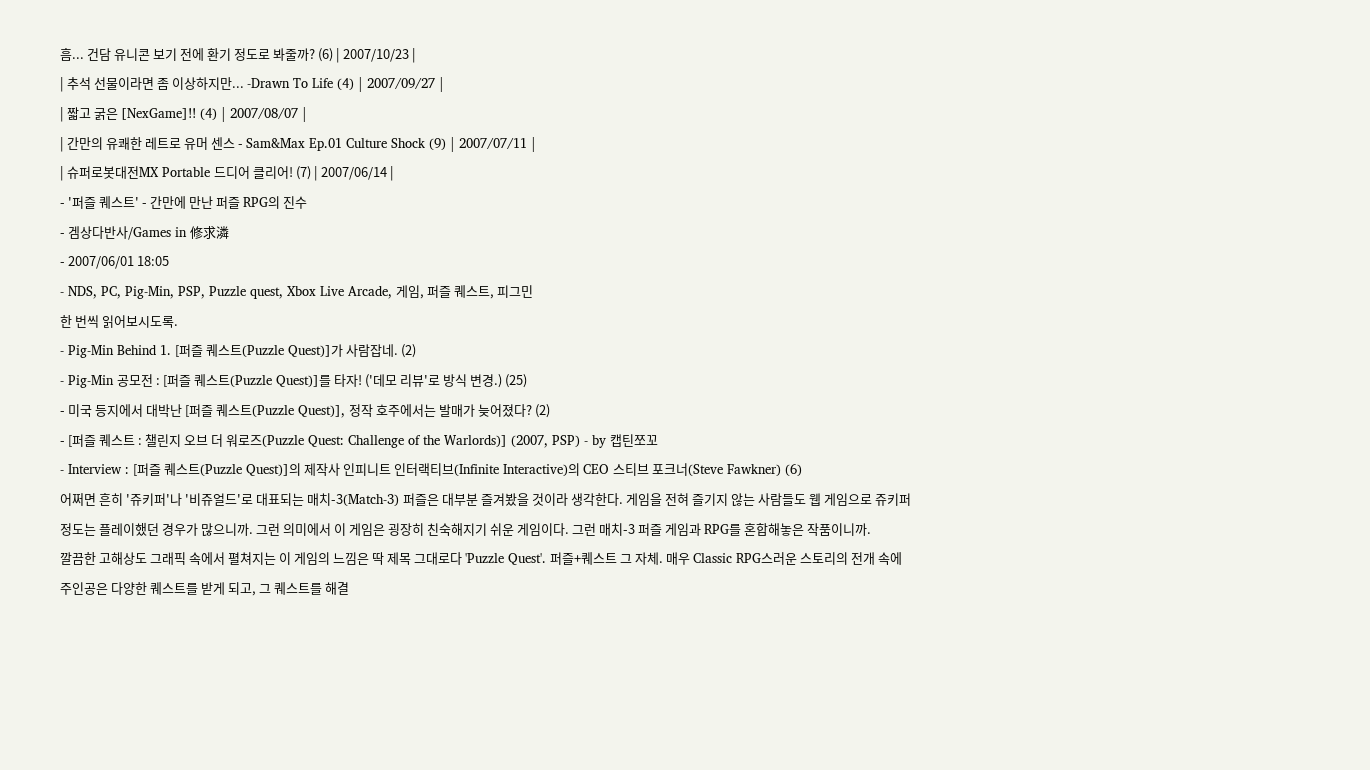흠... 건담 유니콘 보기 전에 환기 정도로 봐줄까? (6) | 2007/10/23 |
| 추석 선물이라면 좀 이상하지만... -Drawn To Life (4) | 2007/09/27 |
| 짧고 굵은 [NexGame]!! (4) | 2007/08/07 |
| 간만의 유쾌한 레트로 유머 센스 - Sam&Max Ep.01 Culture Shock (9) | 2007/07/11 |
| 슈퍼로봇대전MX Portable 드디어 클리어! (7) | 2007/06/14 |
- '퍼즐 퀘스트' - 간만에 만난 퍼즐 RPG의 진수
- 겜상다반사/Games in 修求潾
- 2007/06/01 18:05
- NDS, PC, Pig-Min, PSP, Puzzle quest, Xbox Live Arcade, 게임, 퍼즐 퀘스트, 피그민
한 번씩 읽어보시도록.
- Pig-Min Behind 1. [퍼즐 퀘스트(Puzzle Quest)]가 사람잡네. (2)
- Pig-Min 공모전 : [퍼즐 퀘스트(Puzzle Quest)]를 타자! ('데모 리뷰'로 방식 변경.) (25)
- 미국 등지에서 대박난 [퍼즐 퀘스트(Puzzle Quest)], 정작 호주에서는 발매가 늦어졌다? (2)
- [퍼즐 퀘스트 : 챌린지 오브 더 워로즈(Puzzle Quest: Challenge of the Warlords)] (2007, PSP) - by 캡틴쪼꼬
- Interview : [퍼즐 퀘스트(Puzzle Quest)]의 제작사 인피니트 인터랙티브(Infinite Interactive)의 CEO 스티브 포크너(Steve Fawkner) (6)
어쩌면 흔히 '쥬키퍼'나 '비쥬얼드'로 대표되는 매치-3(Match-3) 퍼즐은 대부분 즐겨봤을 것이라 생각한다. 게임을 전혀 즐기지 않는 사람들도 웹 게임으로 쥬키퍼 정도는 플레이했던 경우가 많으니까. 그런 의미에서 이 게임은 굉장히 친숙해지기 쉬운 게임이다. 그런 매치-3 퍼즐 게임과 RPG를 혼합해놓은 작품이니까.
깔끔한 고해상도 그래픽 속에서 펼쳐지는 이 게임의 느낌은 딱 제목 그대로다 'Puzzle Quest'. 퍼즐+퀘스트 그 자체. 매우 Classic RPG스러운 스토리의 전개 속에 주인공은 다양한 퀘스트를 받게 되고, 그 퀘스트를 해결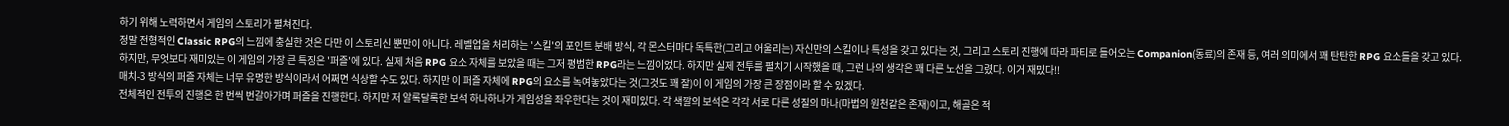하기 위해 노력하면서 게임의 스토리가 펼쳐진다.
정말 전형적인 Classic RPG의 느낌에 충실한 것은 다만 이 스토리신 뿐만이 아니다. 레벨업을 처리하는 '스킬'의 포인트 분배 방식, 각 몬스터마다 독특한(그리고 어울리는) 자신만의 스킬이나 특성을 갖고 있다는 것, 그리고 스토리 진행에 따라 파티로 들어오는 Companion(동료)의 존재 등, 여러 의미에서 꽤 탄탄한 RPG 요소들을 갖고 있다.
하지만, 무엇보다 재미있는 이 게임의 가장 큰 특징은 '퍼즐'에 있다. 실제 처음 RPG 요소 자체를 보았을 때는 그저 평범한 RPG라는 느낌이었다. 하지만 실제 전투를 펼치기 시작했을 때, 그런 나의 생각은 꽤 다른 노선을 그렸다. 이거 재밌다!!
매치-3 방식의 퍼즐 자체는 너무 유명한 방식이라서 어쩌면 식상할 수도 있다. 하지만 이 퍼즐 자체에 RPG의 요소를 녹여놓았다는 것(그것도 꽤 잘)이 이 게임의 가장 큰 장점이라 할 수 있겠다.
전체적인 전투의 진행은 한 번씩 번갈아가며 퍼즐을 진행한다. 하지만 저 알록달록한 보석 하나하나가 게임성을 좌우한다는 것이 재미있다. 각 색깔의 보석은 각각 서로 다른 성질의 마나(마법의 원천같은 존재)이고, 해골은 적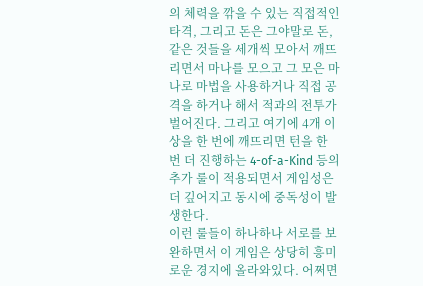의 체력을 깎을 수 있는 직접적인 타격, 그리고 돈은 그야말로 돈, 같은 것들을 세개씩 모아서 깨뜨리면서 마나를 모으고 그 모은 마나로 마법을 사용하거나 직접 공격을 하거나 해서 적과의 전투가 벌어진다. 그리고 여기에 4개 이상을 한 번에 깨뜨리면 턴을 한 번 더 진행하는 4-of-a-Kind 등의 추가 룰이 적용되면서 게임성은 더 깊어지고 동시에 중독성이 발생한다.
이런 룰들이 하나하나 서로를 보완하면서 이 게임은 상당히 흥미로운 경지에 올라와있다. 어쩌면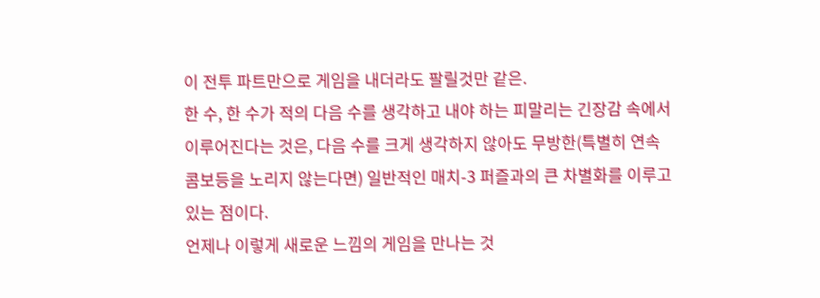이 전투 파트만으로 게임을 내더라도 팔릴것만 같은.
한 수, 한 수가 적의 다음 수를 생각하고 내야 하는 피말리는 긴장감 속에서 이루어진다는 것은, 다음 수를 크게 생각하지 않아도 무방한(특별히 연속 콤보등을 노리지 않는다면) 일반적인 매치-3 퍼즐과의 큰 차별화를 이루고 있는 점이다.
언제나 이렇게 새로운 느낌의 게임을 만나는 것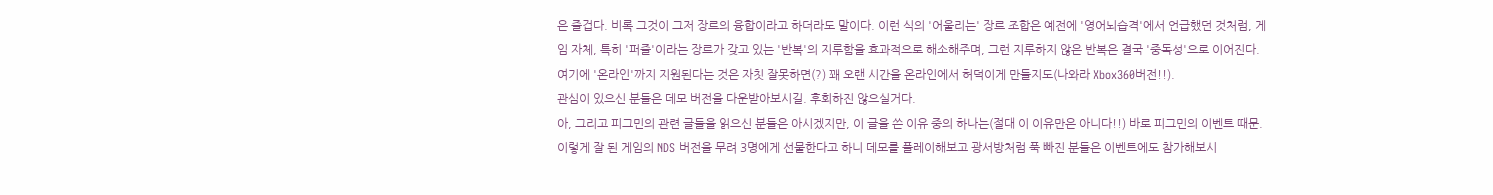은 즐겁다. 비록 그것이 그저 장르의 융합이라고 하더라도 말이다. 이런 식의 '어울리는' 장르 조합은 예전에 '영어뇌습격'에서 언급했던 것처럼, 게임 자체, 특히 '퍼즐'이라는 장르가 갖고 있는 '반복'의 지루함을 효과적으로 해소해주며, 그런 지루하지 않은 반복은 결국 '중독성'으로 이어진다. 여기에 '온라인'까지 지원된다는 것은 자칫 잘못하면(?) 꽤 오랜 시간을 온라인에서 허덕이게 만들지도(나와라 Xbox360버전!!).
관심이 있으신 분들은 데모 버전을 다운받아보시길. 후회하진 않으실거다.
아, 그리고 피그민의 관련 글들을 읽으신 분들은 아시겠지만, 이 글을 쓴 이유 중의 하나는(절대 이 이유만은 아니다!!) 바로 피그민의 이벤트 때문. 이렇게 잘 된 게임의 NDS 버전을 무려 3명에게 선물한다고 하니 데모를 플레이해보고 광서방처럼 푹 빠진 분들은 이벤트에도 참가해보시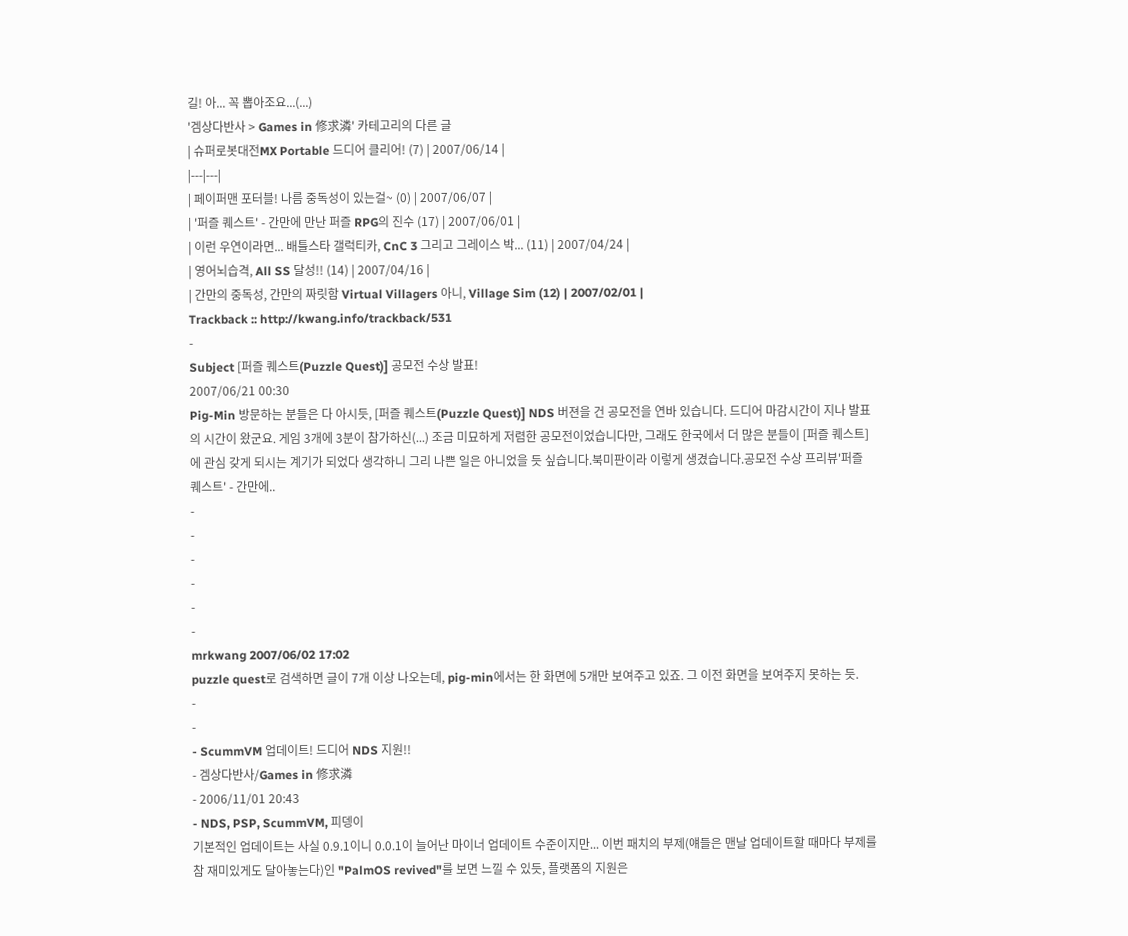길! 아... 꼭 뽑아조요...(...)
'겜상다반사 > Games in 修求潾' 카테고리의 다른 글
| 슈퍼로봇대전MX Portable 드디어 클리어! (7) | 2007/06/14 |
|---|---|
| 페이퍼맨 포터블! 나름 중독성이 있는걸~ (0) | 2007/06/07 |
| '퍼즐 퀘스트' - 간만에 만난 퍼즐 RPG의 진수 (17) | 2007/06/01 |
| 이런 우연이라면... 배틀스타 갤럭티카, CnC 3 그리고 그레이스 박... (11) | 2007/04/24 |
| 영어뇌습격, All SS 달성!! (14) | 2007/04/16 |
| 간만의 중독성, 간만의 짜릿함 Virtual Villagers 아니, Village Sim (12) | 2007/02/01 |
Trackback :: http://kwang.info/trackback/531
-
Subject [퍼즐 퀘스트(Puzzle Quest)] 공모전 수상 발표!
2007/06/21 00:30
Pig-Min 방문하는 분들은 다 아시듯, [퍼즐 퀘스트(Puzzle Quest)] NDS 버젼을 건 공모전을 연바 있습니다. 드디어 마감시간이 지나 발표의 시간이 왔군요. 게임 3개에 3분이 참가하신(...) 조금 미묘하게 저렴한 공모전이었습니다만, 그래도 한국에서 더 많은 분들이 [퍼즐 퀘스트]에 관심 갖게 되시는 계기가 되었다 생각하니 그리 나쁜 일은 아니었을 듯 싶습니다.북미판이라 이렇게 생겼습니다.공모전 수상 프리뷰'퍼즐 퀘스트' - 간만에..
-
-
-
-
-
-
mrkwang 2007/06/02 17:02
puzzle quest로 검색하면 글이 7개 이상 나오는데, pig-min에서는 한 화면에 5개만 보여주고 있죠. 그 이전 화면을 보여주지 못하는 듯.
-
-
- ScummVM 업데이트! 드디어 NDS 지원!!
- 겜상다반사/Games in 修求潾
- 2006/11/01 20:43
- NDS, PSP, ScummVM, 피뎅이
기본적인 업데이트는 사실 0.9.1이니 0.0.1이 늘어난 마이너 업데이트 수준이지만... 이번 패치의 부제(얘들은 맨날 업데이트할 때마다 부제를 참 재미있게도 달아놓는다)인 "PalmOS revived"를 보면 느낄 수 있듯, 플랫폼의 지원은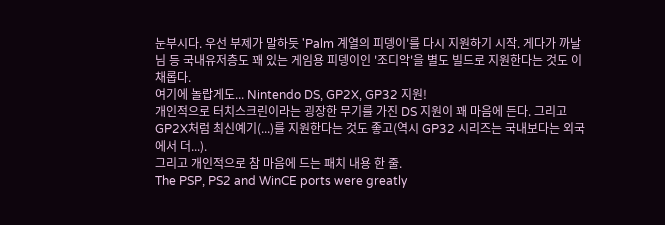눈부시다. 우선 부제가 말하듯 'Palm 계열의 피뎅이'를 다시 지원하기 시작. 게다가 까날님 등 국내유저층도 꽤 있는 게임용 피뎅이인 '조디악'을 별도 빌드로 지원한다는 것도 이채롭다.
여기에 놀랍게도... Nintendo DS, GP2X, GP32 지원!
개인적으로 터치스크린이라는 굉장한 무기를 가진 DS 지원이 꽤 마음에 든다. 그리고 GP2X처럼 최신예기(...)를 지원한다는 것도 좋고(역시 GP32 시리즈는 국내보다는 외국에서 더...).
그리고 개인적으로 참 마음에 드는 패치 내용 한 줄.
The PSP, PS2 and WinCE ports were greatly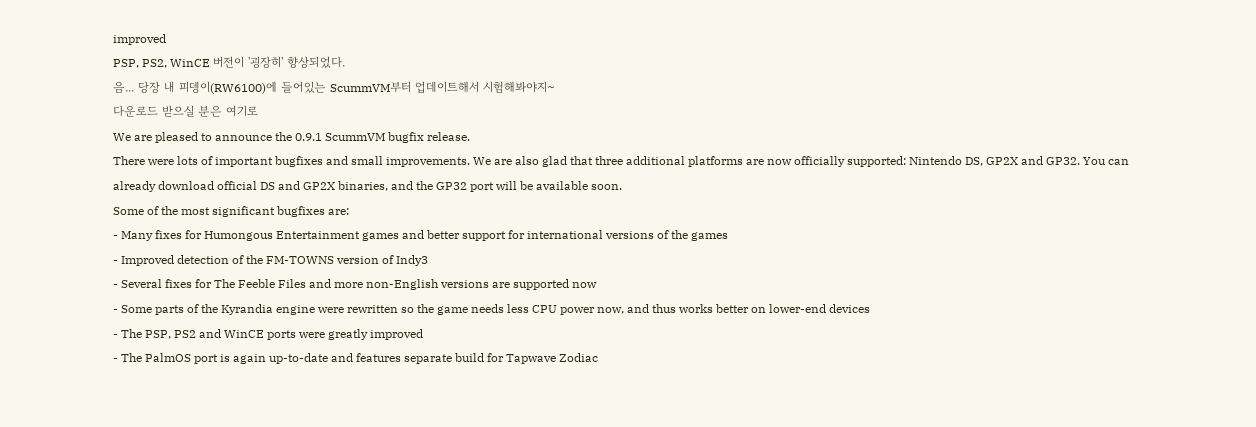improved
PSP, PS2, WinCE 버전이 '굉장히' 향상되었다.
음... 당장 내 피뎅이(RW6100)에 들어있는 ScummVM부터 업데이트해서 시험해봐야지~
다운로드 받으실 분은 여기로
We are pleased to announce the 0.9.1 ScummVM bugfix release.
There were lots of important bugfixes and small improvements. We are also glad that three additional platforms are now officially supported: Nintendo DS, GP2X and GP32. You can already download official DS and GP2X binaries, and the GP32 port will be available soon.
Some of the most significant bugfixes are:
- Many fixes for Humongous Entertainment games and better support for international versions of the games
- Improved detection of the FM-TOWNS version of Indy3
- Several fixes for The Feeble Files and more non-English versions are supported now
- Some parts of the Kyrandia engine were rewritten so the game needs less CPU power now, and thus works better on lower-end devices
- The PSP, PS2 and WinCE ports were greatly improved
- The PalmOS port is again up-to-date and features separate build for Tapwave Zodiac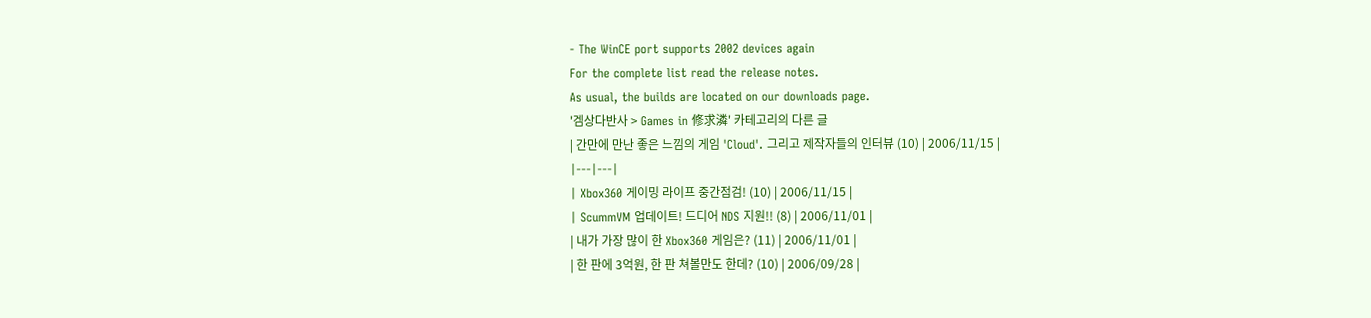- The WinCE port supports 2002 devices again
For the complete list read the release notes.
As usual, the builds are located on our downloads page.
'겜상다반사 > Games in 修求潾' 카테고리의 다른 글
| 간만에 만난 좋은 느낌의 게임 'Cloud'. 그리고 제작자들의 인터뷰 (10) | 2006/11/15 |
|---|---|
| Xbox360 게이밍 라이프 중간점검! (10) | 2006/11/15 |
| ScummVM 업데이트! 드디어 NDS 지원!! (8) | 2006/11/01 |
| 내가 가장 많이 한 Xbox360 게임은? (11) | 2006/11/01 |
| 한 판에 3억원, 한 판 쳐볼만도 한데? (10) | 2006/09/28 |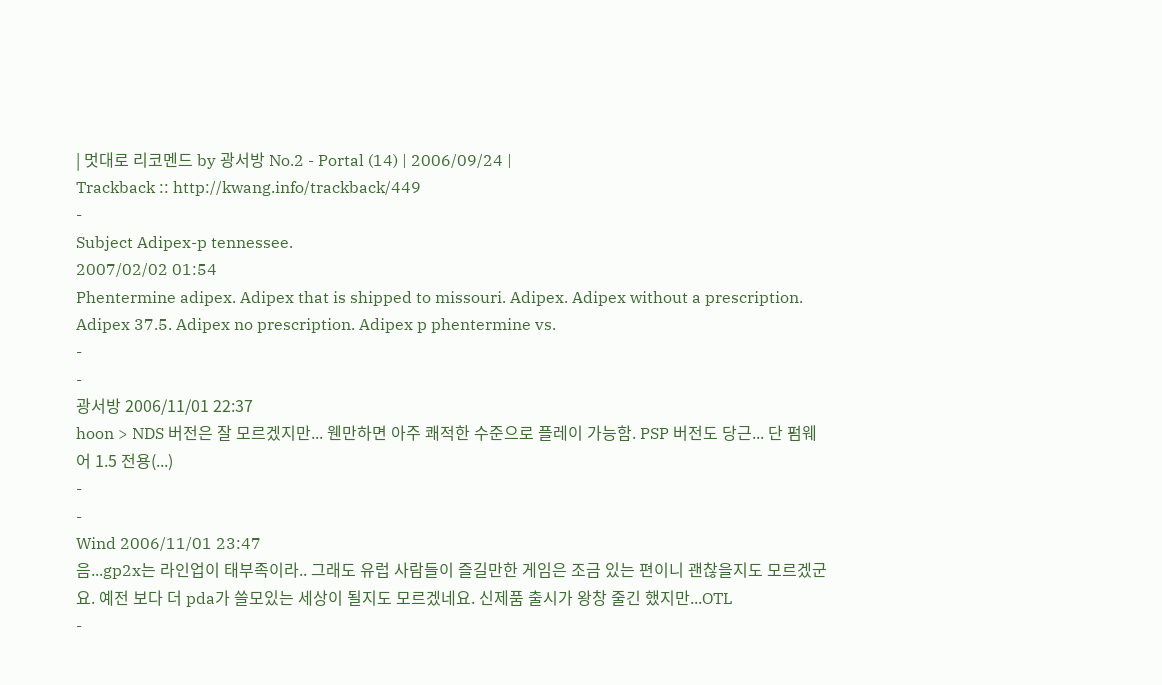| 멋대로 리코멘드 by 광서방 No.2 - Portal (14) | 2006/09/24 |
Trackback :: http://kwang.info/trackback/449
-
Subject Adipex-p tennessee.
2007/02/02 01:54
Phentermine adipex. Adipex that is shipped to missouri. Adipex. Adipex without a prescription. Adipex 37.5. Adipex no prescription. Adipex p phentermine vs.
-
-
광서방 2006/11/01 22:37
hoon > NDS 버전은 잘 모르겠지만... 웬만하면 아주 쾌적한 수준으로 플레이 가능함. PSP 버전도 당근... 단 펌웨어 1.5 전용(...)
-
-
Wind 2006/11/01 23:47
음...gp2x는 라인업이 태부족이라.. 그래도 유럽 사람들이 즐길만한 게임은 조금 있는 편이니 괜찮을지도 모르겠군요. 예전 보다 더 pda가 쓸모있는 세상이 될지도 모르겠네요. 신제품 출시가 왕창 줄긴 했지만...OTL
-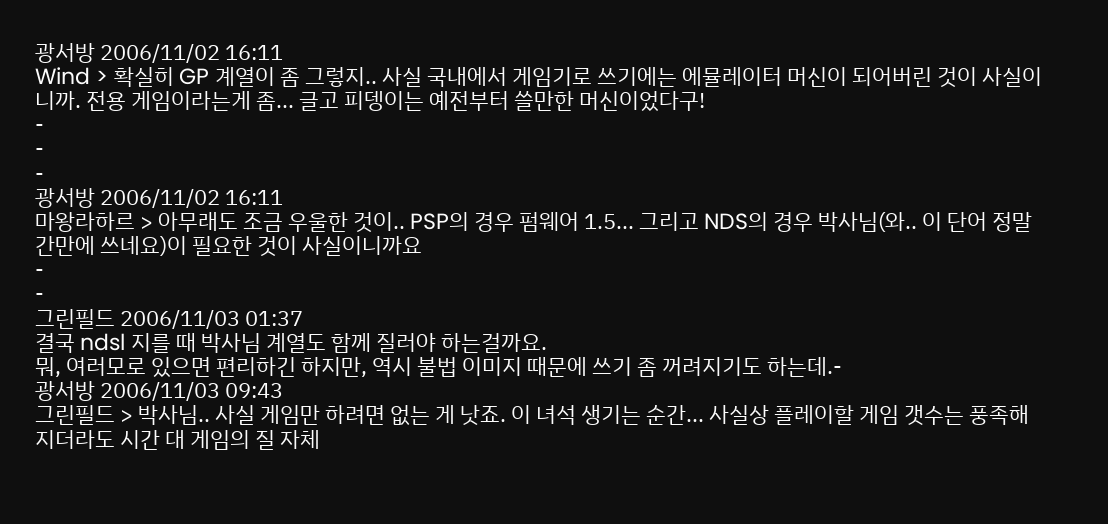광서방 2006/11/02 16:11
Wind > 확실히 GP 계열이 좀 그렇지.. 사실 국내에서 게임기로 쓰기에는 에뮬레이터 머신이 되어버린 것이 사실이니까. 전용 게임이라는게 좀... 글고 피뎅이는 예전부터 쓸만한 머신이었다구!
-
-
-
광서방 2006/11/02 16:11
마왕라하르 > 아무래도 조금 우울한 것이.. PSP의 경우 펌웨어 1.5... 그리고 NDS의 경우 박사님(와.. 이 단어 정말 간만에 쓰네요)이 필요한 것이 사실이니까요
-
-
그린필드 2006/11/03 01:37
결국 ndsl 지를 때 박사님 계열도 함께 질러야 하는걸까요.
뭐, 여러모로 있으면 편리하긴 하지만, 역시 불법 이미지 때문에 쓰기 좀 꺼려지기도 하는데.-
광서방 2006/11/03 09:43
그린필드 > 박사님.. 사실 게임만 하려면 없는 게 낫죠. 이 녀석 생기는 순간... 사실상 플레이할 게임 갯수는 풍족해지더라도 시간 대 게임의 질 자체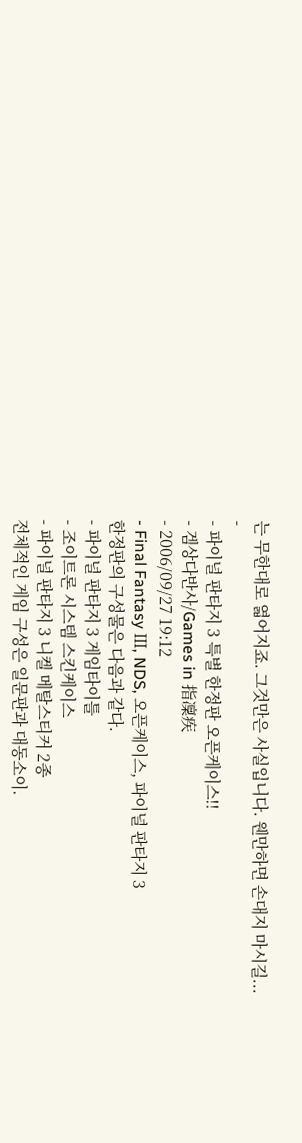는 무한대로 엷어지죠. 그것만은 사실입니다. 웬만하면 손대지 마시길...
-
- 파이널 판타지 3 특별 한정판 오픈케이스!!
- 겜상다반사/Games in 指凜疾
- 2006/09/27 19:12
- Final Fantasy Ⅲ, NDS, 오픈케이스, 파이널 판타지 3
한정판의 구성물은 다음과 같다.
- 파이널 판타지 3 게임타이틀
- 조이트론 시스템 스킨케이스
- 파이널 판타지 3 니켈 메탈스티커 2종
전체적인 게임 구성은 일문판과 대동소이.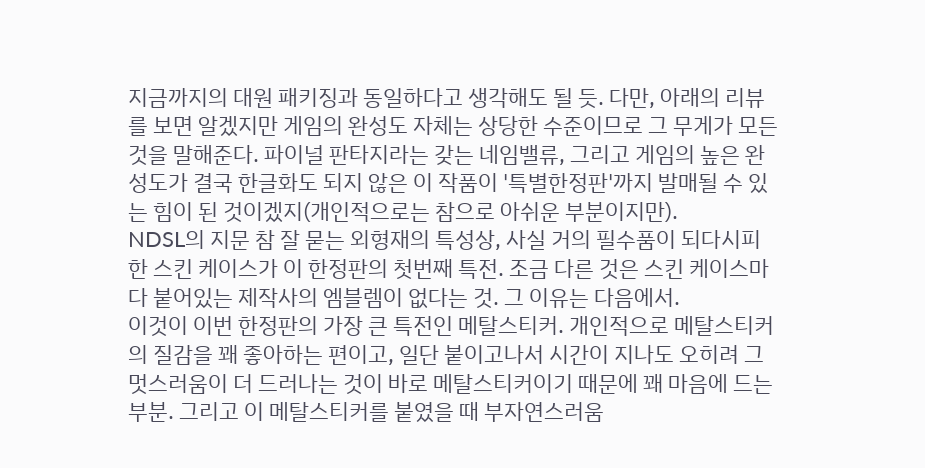지금까지의 대원 패키징과 동일하다고 생각해도 될 듯. 다만, 아래의 리뷰를 보면 알겠지만 게임의 완성도 자체는 상당한 수준이므로 그 무게가 모든 것을 말해준다. 파이널 판타지라는 갖는 네임밸류, 그리고 게임의 높은 완성도가 결국 한글화도 되지 않은 이 작품이 '특별한정판'까지 발매될 수 있는 힘이 된 것이겠지(개인적으로는 참으로 아쉬운 부분이지만).
NDSL의 지문 참 잘 묻는 외형재의 특성상, 사실 거의 필수품이 되다시피한 스킨 케이스가 이 한정판의 첫번째 특전. 조금 다른 것은 스킨 케이스마다 붙어있는 제작사의 엠블렘이 없다는 것. 그 이유는 다음에서.
이것이 이번 한정판의 가장 큰 특전인 메탈스티커. 개인적으로 메탈스티커의 질감을 꽤 좋아하는 편이고, 일단 붙이고나서 시간이 지나도 오히려 그 멋스러움이 더 드러나는 것이 바로 메탈스티커이기 때문에 꽤 마음에 드는 부분. 그리고 이 메탈스티커를 붙였을 때 부자연스러움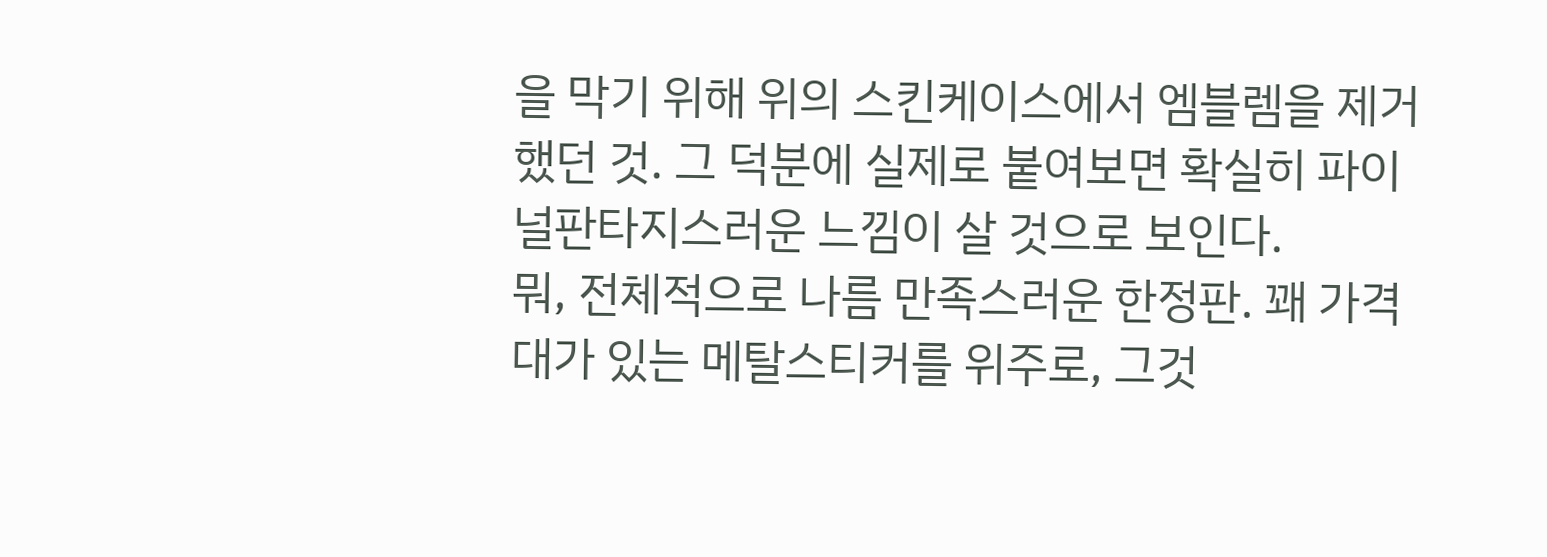을 막기 위해 위의 스킨케이스에서 엠블렘을 제거했던 것. 그 덕분에 실제로 붙여보면 확실히 파이널판타지스러운 느낌이 살 것으로 보인다.
뭐, 전체적으로 나름 만족스러운 한정판. 꽤 가격대가 있는 메탈스티커를 위주로, 그것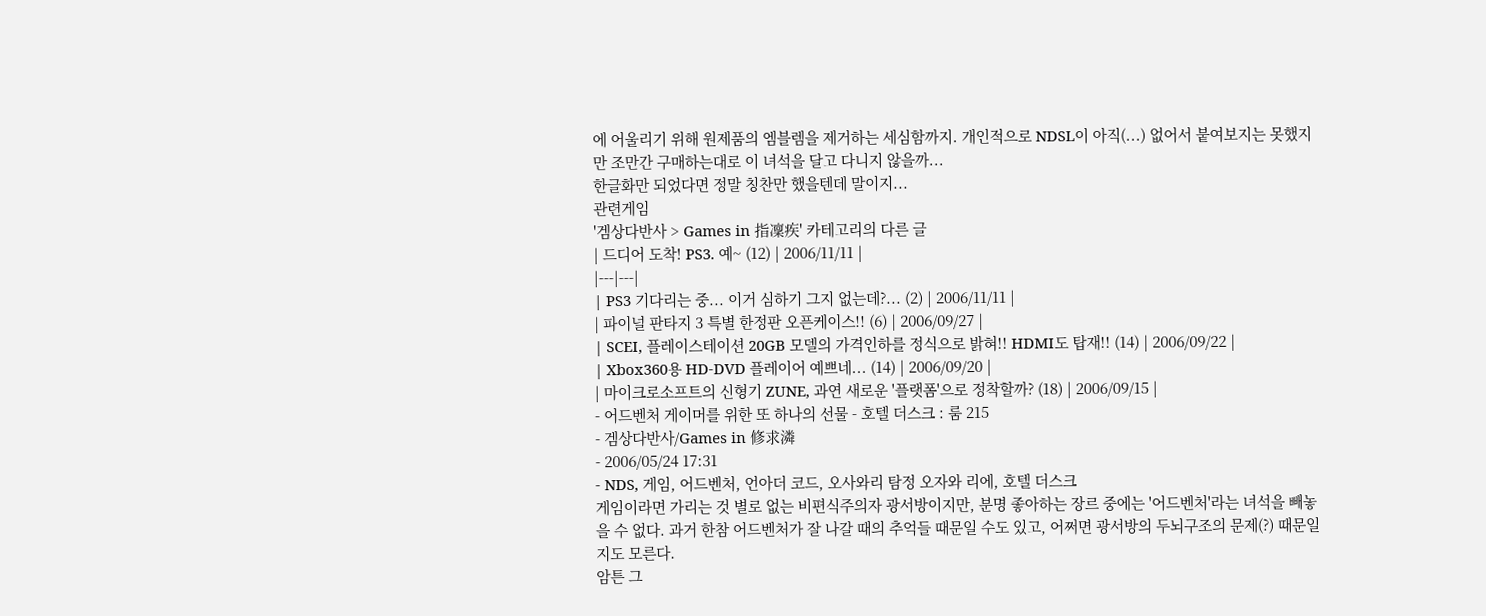에 어울리기 위해 원제품의 엠블렘을 제거하는 세심함까지. 개인적으로 NDSL이 아직(...) 없어서 붙여보지는 못했지만 조만간 구매하는대로 이 녀석을 달고 다니지 않을까...
한글화만 되었다면 정말 칭찬만 했을텐데 말이지...
관련게임
'겜상다반사 > Games in 指凜疾' 카테고리의 다른 글
| 드디어 도착! PS3. 예~ (12) | 2006/11/11 |
|---|---|
| PS3 기다리는 중... 이거 심하기 그지 없는데?... (2) | 2006/11/11 |
| 파이널 판타지 3 특별 한정판 오픈케이스!! (6) | 2006/09/27 |
| SCEI, 플레이스테이션 20GB 모델의 가격인하를 정식으로 밝혀!! HDMI도 탑재!! (14) | 2006/09/22 |
| Xbox360용 HD-DVD 플레이어 예쁘네... (14) | 2006/09/20 |
| 마이크로소프트의 신형기 ZUNE, 과연 새로운 '플랫폼'으로 정착할까? (18) | 2006/09/15 |
- 어드벤처 게이머를 위한 또 하나의 선물 - 호텔 더스크 : 룸 215
- 겜상다반사/Games in 修求潾
- 2006/05/24 17:31
- NDS, 게임, 어드벤처, 언아더 코드, 오사와리 탐정 오자와 리에, 호텔 더스크
게임이라면 가리는 것 별로 없는 비편식주의자 광서방이지만, 분명 좋아하는 장르 중에는 '어드벤처'라는 녀석을 빼놓을 수 없다. 과거 한참 어드벤처가 잘 나갈 때의 추억들 때문일 수도 있고, 어쩌면 광서방의 두뇌구조의 문제(?) 때문일지도 모른다.
암튼 그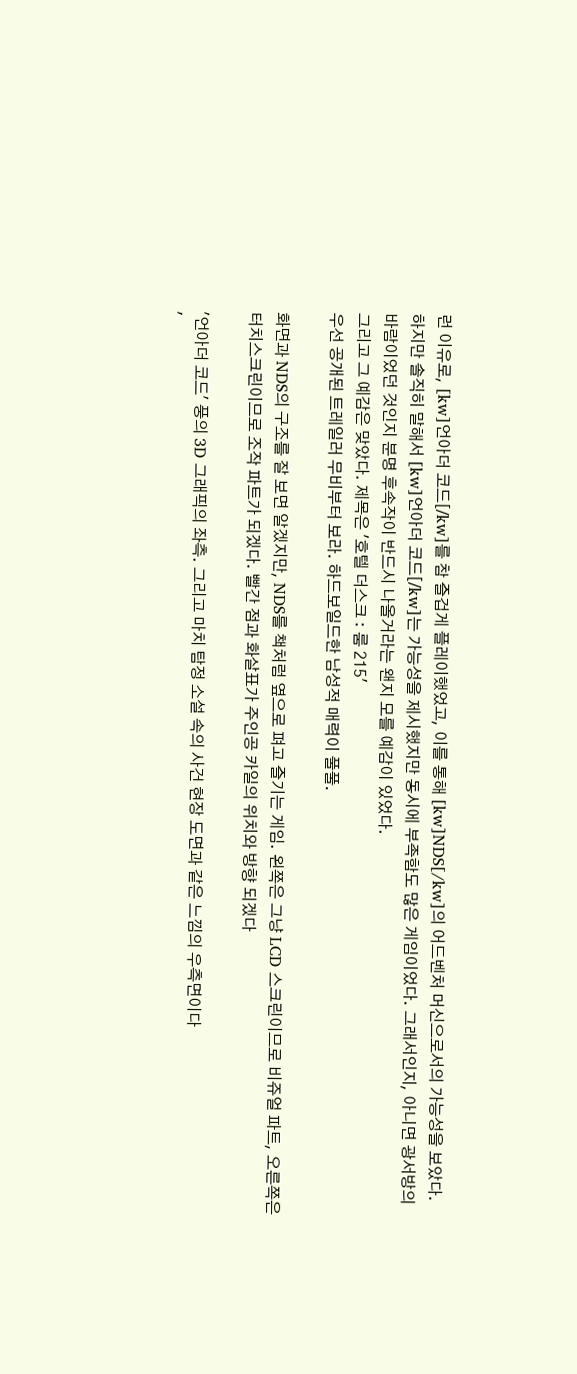런 이유로, [kw]언아더 코드[/kw]를 참 즐겁게 플레이했었고, 이를 통해 [kw]NDS[/kw]의 어드벤처 머신으로서의 가능성을 보았다.
하지만 솔직히 말해서 [kw]언아더 코드[/kw]는 가능성을 제시했지만 동시에 부족함도 많은 게임이었다. 그래서인지, 아니면 광서방의 바람이었던 것인지 분명 후속작이 반드시 나올거라는 왠지 모를 예감이 있었다.
그리고 그 예감은 맞았다. 제목은 '호텔 더스크 : 룸 215'
우선 공개된 트레일러 무비부터 보라. 하드보일드한 남성적 매력이 풀풀.

화면과 NDS의 구조를 잘 보면 알겠지만, NDS를 책처럼 옆으로 펴고 즐기는 게임. 왼쪽은 그냥 LCD 스크린이므로 비쥬얼 파트, 오른쪽은 터치스크린이므로 조작 파트가 되겠다. 빨간 점과 화살표가 주인공 카일의 위치와 방향 되겠다

'언아더 코드' 풍의 3D 그래픽의 좌측. 그리고 마치 탐정 소설 속의 사건 현장 도면과 같은 느낌의 우측면이다
'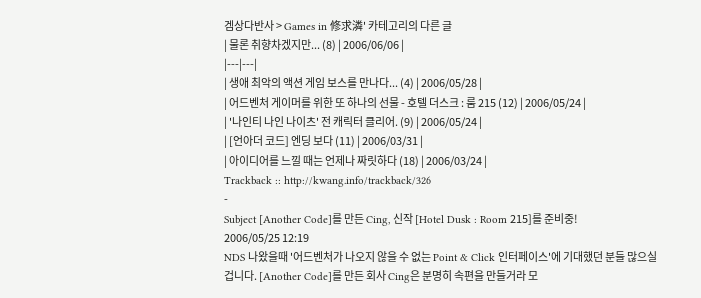겜상다반사 > Games in 修求潾' 카테고리의 다른 글
| 물론 취향차겠지만... (8) | 2006/06/06 |
|---|---|
| 생애 최악의 액션 게임 보스를 만나다... (4) | 2006/05/28 |
| 어드벤처 게이머를 위한 또 하나의 선물 - 호텔 더스크 : 룸 215 (12) | 2006/05/24 |
| '나인티 나인 나이츠' 전 캐릭터 클리어. (9) | 2006/05/24 |
| [언아더 코드] 엔딩 보다 (11) | 2006/03/31 |
| 아이디어를 느낄 때는 언제나 짜릿하다 (18) | 2006/03/24 |
Trackback :: http://kwang.info/trackback/326
-
Subject [Another Code]를 만든 Cing, 신작 [Hotel Dusk : Room 215]를 준비중!
2006/05/25 12:19
NDS 나왔을때 '어드벤처가 나오지 않을 수 없는 Point & Click 인터페이스'에 기대했던 분들 많으실겁니다. [Another Code]를 만든 회사 Cing은 분명히 속편을 만들거라 모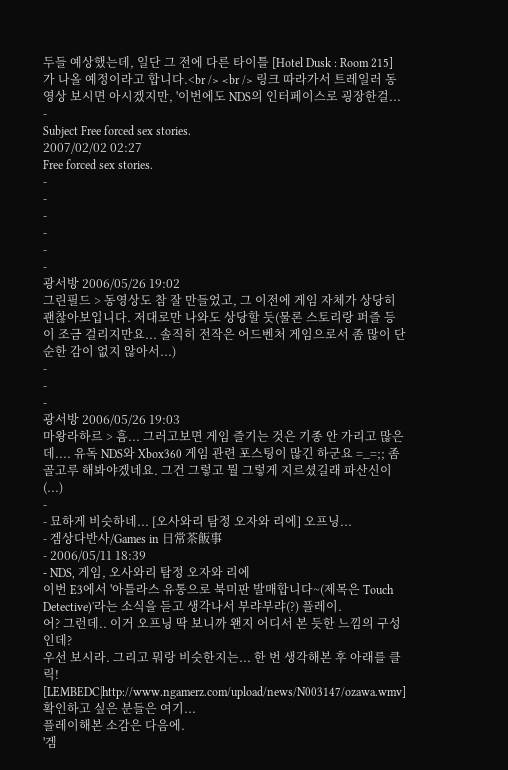두들 예상했는데, 일단 그 전에 다른 타이틀 [Hotel Dusk : Room 215]가 나올 예정이라고 합니다.<br /> <br /> 링크 따라가서 트레일러 동영상 보시면 아시겠지만, '이번에도 NDS의 인터페이스로 굉장한걸...
-
Subject Free forced sex stories.
2007/02/02 02:27
Free forced sex stories.
-
-
-
-
-
-
광서방 2006/05/26 19:02
그린필드 > 동영상도 참 잘 만들었고, 그 이전에 게임 자체가 상당히 괜찮아보입니다. 저대로만 나와도 상당할 듯(물론 스토리랑 퍼즐 등이 조금 걸리지만요... 솔직히 전작은 어드벤처 게임으로서 좀 많이 단순한 감이 없지 않아서...)
-
-
-
광서방 2006/05/26 19:03
마왕라하르 > 흠... 그러고보면 게임 즐기는 것은 기종 안 가리고 많은데.... 유독 NDS와 Xbox360 게임 관련 포스팅이 많긴 하군요 =_=;; 좀 골고루 해봐야겠네요. 그건 그렇고 뭘 그렇게 지르셨길래 파산신이(...)
-
- 묘하게 비슷하네... [오사와리 탐정 오자와 리에] 오프닝...
- 겜상다반사/Games in 日常茶飯事
- 2006/05/11 18:39
- NDS, 게임, 오사와리 탐정 오자와 리에
이번 E3에서 '아틀라스 유통으로 북미판 발매합니다~(제목은 Touch Detective)'라는 소식을 듣고 생각나서 부랴부랴(?) 플레이.
어? 그런데.. 이거 오프닝 딱 보니까 왠지 어디서 본 듯한 느낌의 구성인데?
우선 보시라. 그리고 뭐랑 비슷한지는... 한 번 생각해본 후 아래를 클릭!
[LEMBEDC|http://www.ngamerz.com/upload/news/N003147/ozawa.wmv]
확인하고 싶은 분들은 여기...
플레이해본 소감은 다음에.
'겜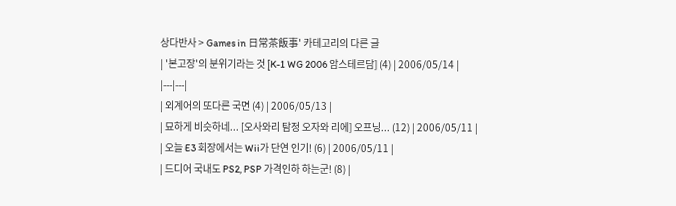상다반사 > Games in 日常茶飯事' 카테고리의 다른 글
| '본고장'의 분위기라는 것 [K-1 WG 2006 암스테르담] (4) | 2006/05/14 |
|---|---|
| 외계어의 또다른 국면 (4) | 2006/05/13 |
| 묘하게 비슷하네... [오사와리 탐정 오자와 리에] 오프닝... (12) | 2006/05/11 |
| 오늘 E3 회장에서는 Wii가 단연 인기! (6) | 2006/05/11 |
| 드디어 국내도 PS2, PSP 가격인하 하는군! (8) |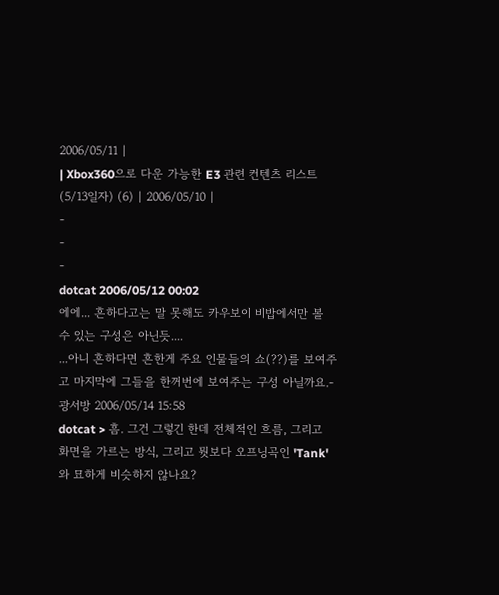2006/05/11 |
| Xbox360으로 다운 가능한 E3 관련 컨텐츠 리스트(5/13일자) (6) | 2006/05/10 |
-
-
-
dotcat 2006/05/12 00:02
에에... 흔하다고는 말 못해도 카우보이 비밥에서만 볼 수 있는 구성은 아닌듯....
...아니 흔하다면 흔한게 주요 인물들의 쇼(??)를 보여주고 마지막에 그들을 한꺼번에 보여주는 구성 아닐까요.-
광서방 2006/05/14 15:58
dotcat > 흠. 그건 그렇긴 한데 전체적인 흐름, 그리고 화면을 가르는 방식, 그리고 뭣보다 오프닝곡인 'Tank'와 묘하게 비슷하지 않나요?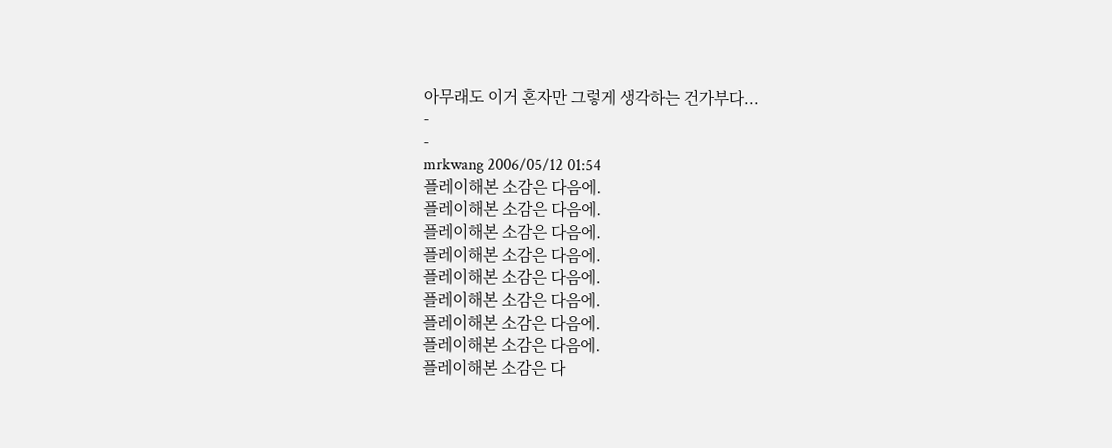아무래도 이거 혼자만 그렇게 생각하는 건가부다...
-
-
mrkwang 2006/05/12 01:54
플레이해본 소감은 다음에.
플레이해본 소감은 다음에.
플레이해본 소감은 다음에.
플레이해본 소감은 다음에.
플레이해본 소감은 다음에.
플레이해본 소감은 다음에.
플레이해본 소감은 다음에.
플레이해본 소감은 다음에.
플레이해본 소감은 다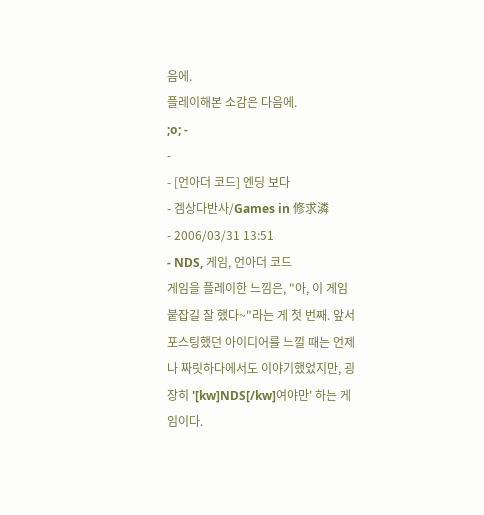음에.
플레이해본 소감은 다음에.
;o; -
-
- [언아더 코드] 엔딩 보다
- 겜상다반사/Games in 修求潾
- 2006/03/31 13:51
- NDS, 게임, 언아더 코드
게임을 플레이한 느낌은, "아, 이 게임 붙잡길 잘 했다~"라는 게 첫 번째. 앞서 포스팅했던 아이디어를 느낄 때는 언제나 짜릿하다에서도 이야기했었지만, 굉장히 '[kw]NDS[/kw]여야만' 하는 게임이다.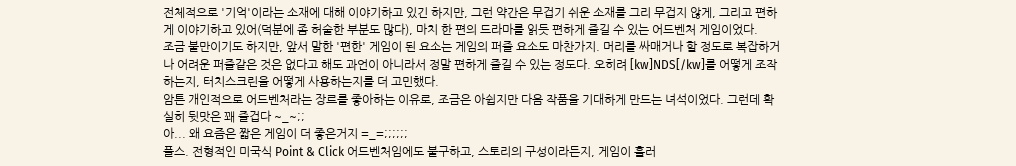전체적으로 '기억'이라는 소재에 대해 이야기하고 있긴 하지만, 그런 약간은 무겁기 쉬운 소재를 그리 무겁지 않게, 그리고 편하게 이야기하고 있어(덕분에 좀 허술한 부분도 많다), 마치 한 편의 드라마를 읽듯 편하게 즐길 수 있는 어드벤처 게임이었다.
조금 불만이기도 하지만, 앞서 말한 '편한' 게임이 된 요소는 게임의 퍼즐 요소도 마찬가지. 머리를 싸매거나 할 정도로 복잡하거나 어려운 퍼즐같은 것은 없다고 해도 과언이 아니라서 정말 편하게 즐길 수 있는 정도다. 오히려 [kw]NDS[/kw]를 어떻게 조작하는지, 터치스크린을 어떻게 사용하는지를 더 고민했다.
암튼 개인적으로 어드벤처라는 장르를 좋아하는 이유로, 조금은 아쉽지만 다음 작품을 기대하게 만드는 녀석이었다. 그런데 확실히 뒷맛은 꽤 즐겁다 ~_~;;
아... 왜 요즘은 짧은 게임이 더 좋은거지 =_=;;;;;;
플스. 전형적인 미국식 Point & Click 어드벤처임에도 불구하고, 스토리의 구성이라든지, 게임이 흘러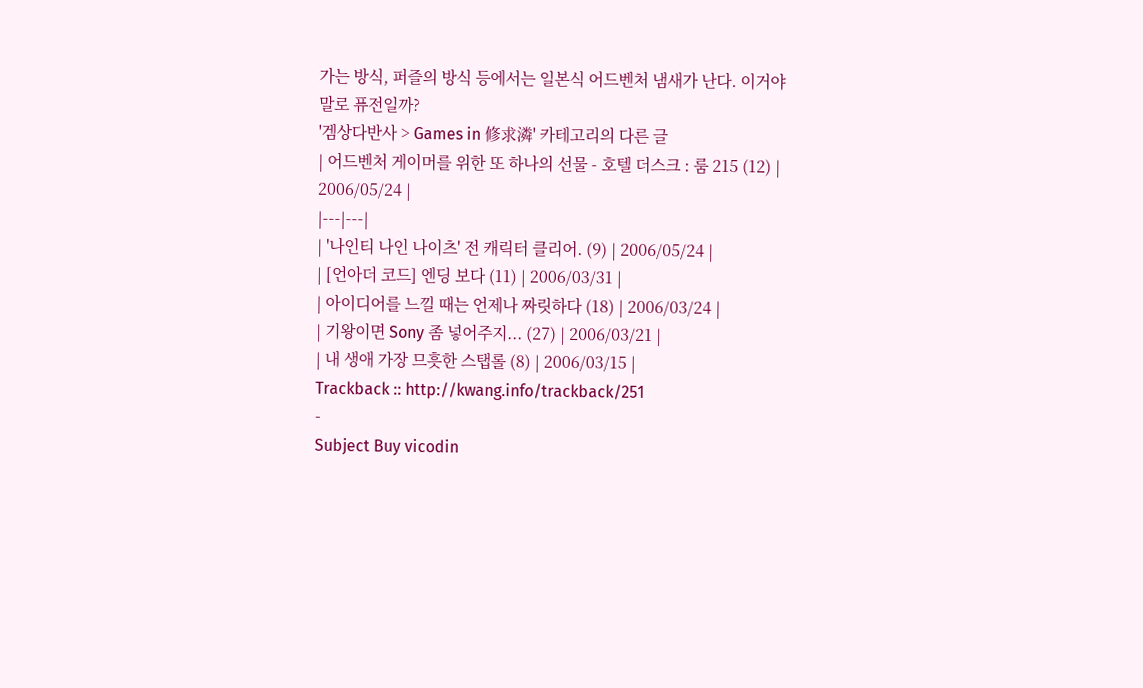가는 방식, 퍼즐의 방식 등에서는 일본식 어드벤처 냄새가 난다. 이거야말로 퓨전일까?
'겜상다반사 > Games in 修求潾' 카테고리의 다른 글
| 어드벤처 게이머를 위한 또 하나의 선물 - 호텔 더스크 : 룸 215 (12) | 2006/05/24 |
|---|---|
| '나인티 나인 나이츠' 전 캐릭터 클리어. (9) | 2006/05/24 |
| [언아더 코드] 엔딩 보다 (11) | 2006/03/31 |
| 아이디어를 느낄 때는 언제나 짜릿하다 (18) | 2006/03/24 |
| 기왕이면 Sony 좀 넣어주지... (27) | 2006/03/21 |
| 내 생애 가장 므흣한 스탭롤 (8) | 2006/03/15 |
Trackback :: http://kwang.info/trackback/251
-
Subject Buy vicodin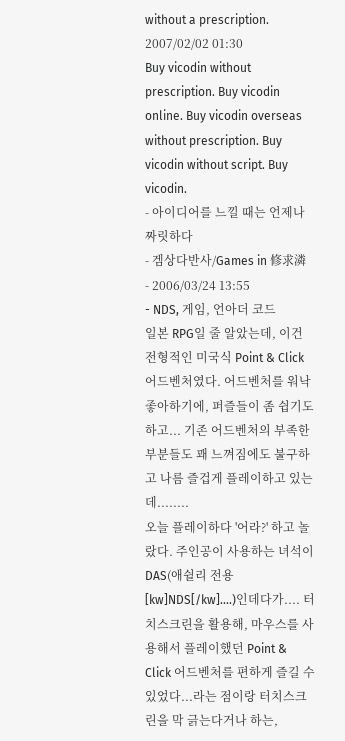without a prescription.
2007/02/02 01:30
Buy vicodin without prescription. Buy vicodin online. Buy vicodin overseas without prescription. Buy vicodin without script. Buy vicodin.
- 아이디어를 느낄 때는 언제나 짜릿하다
- 겜상다반사/Games in 修求潾
- 2006/03/24 13:55
- NDS, 게임, 언아더 코드
일본 RPG일 줄 알았는데, 이건 전형적인 미국식 Point & Click 어드벤처였다. 어드벤처를 워낙 좋아하기에, 퍼즐들이 좀 쉽기도 하고... 기존 어드벤처의 부족한 부분들도 꽤 느껴짐에도 불구하고 나름 즐겁게 플레이하고 있는데........
오늘 플레이하다 '어라?' 하고 놀랐다. 주인공이 사용하는 녀석이 DAS(애쉴리 전용 [kw]NDS[/kw]....)인데다가.... 터치스크린을 활용해, 마우스를 사용해서 플레이했던 Point & Click 어드벤처를 편하게 즐길 수 있었다...라는 점이랑 터치스크린을 막 긁는다거나 하는,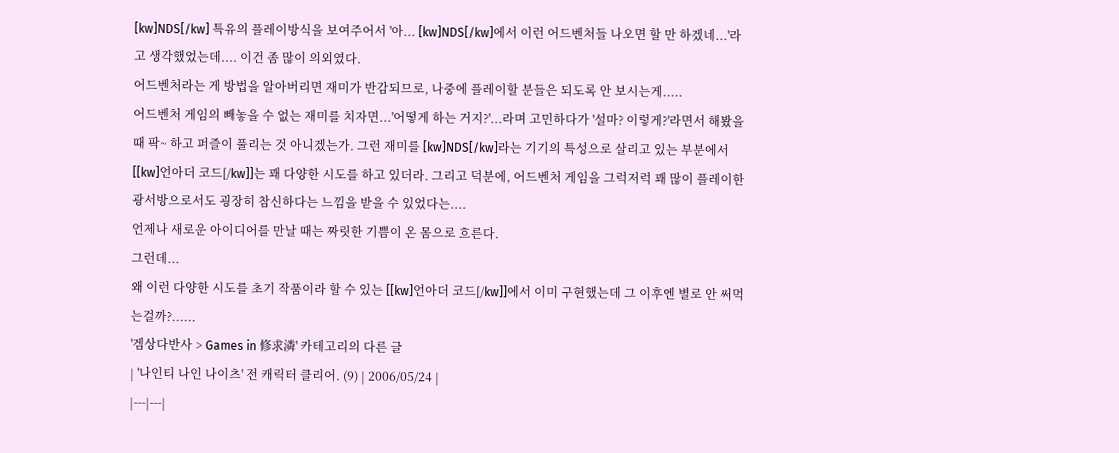[kw]NDS[/kw] 특유의 플레이방식을 보여주어서 '아... [kw]NDS[/kw]에서 이런 어드벤처들 나오면 할 만 하겠네...'라고 생각했었는데.... 이건 좀 많이 의외였다.
어드벤처라는 게 방법을 알아버리면 재미가 반감되므로, 나중에 플레이할 분들은 되도록 안 보시는게.....
어드벤처 게임의 빼놓을 수 없는 재미를 치자면...'어떻게 하는 거지?'...라며 고민하다가 '설마? 이렇게?'라면서 해봤을 때 팍~ 하고 퍼즐이 풀리는 것 아니겠는가. 그런 재미를 [kw]NDS[/kw]라는 기기의 특성으로 살리고 있는 부분에서 [[kw]언아더 코드[/kw]]는 꽤 다양한 시도를 하고 있더라. 그리고 덕분에, 어드벤처 게임을 그럭저럭 꽤 많이 플레이한 광서방으로서도 굉장히 참신하다는 느낌을 받을 수 있었다는....
언제나 새로운 아이디어를 만날 때는 짜릿한 기쁨이 온 몸으로 흐른다.
그런데...
왜 이런 다양한 시도를 초기 작품이라 할 수 있는 [[kw]언아더 코드[/kw]]에서 이미 구현했는데 그 이후엔 별로 안 써먹는걸까?......
'겜상다반사 > Games in 修求潾' 카테고리의 다른 글
| '나인티 나인 나이츠' 전 캐릭터 클리어. (9) | 2006/05/24 |
|---|---|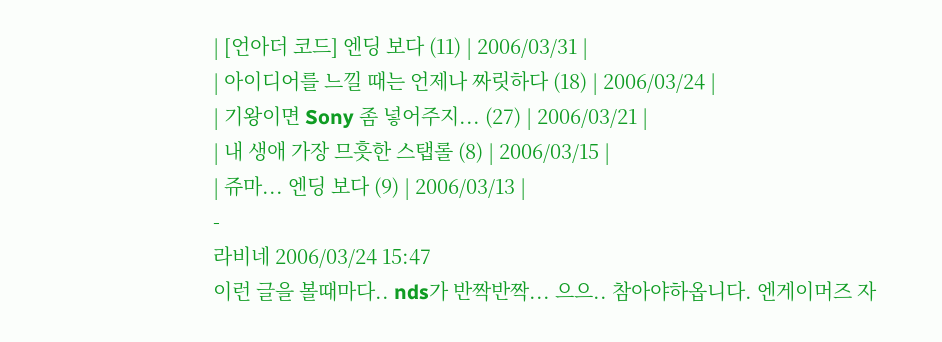| [언아더 코드] 엔딩 보다 (11) | 2006/03/31 |
| 아이디어를 느낄 때는 언제나 짜릿하다 (18) | 2006/03/24 |
| 기왕이면 Sony 좀 넣어주지... (27) | 2006/03/21 |
| 내 생애 가장 므흣한 스탭롤 (8) | 2006/03/15 |
| 쥬마... 엔딩 보다 (9) | 2006/03/13 |
-
라비네 2006/03/24 15:47
이런 글을 볼때마다.. nds가 반짝반짝... 으으.. 참아야하옵니다. 엔게이머즈 자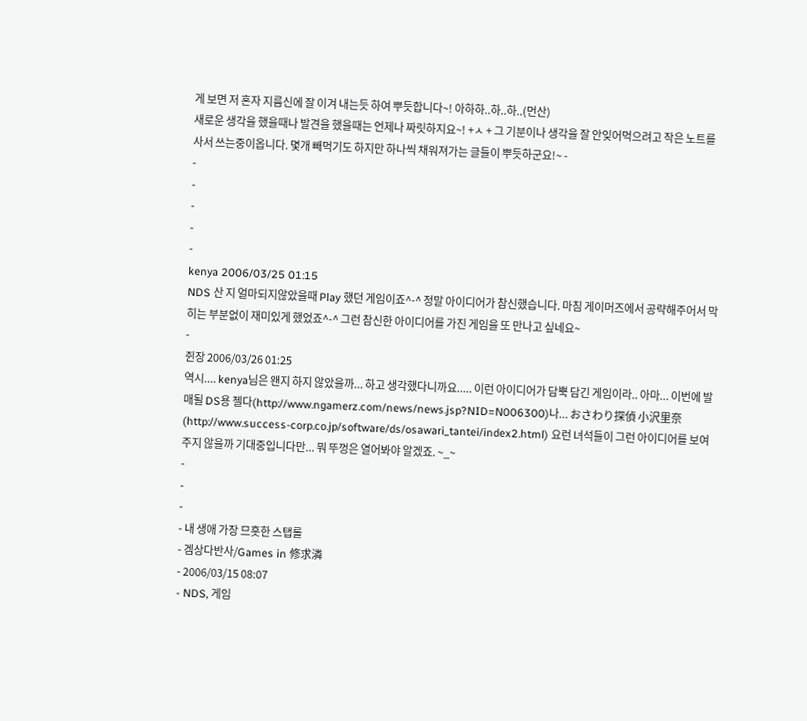게 보면 저 혼자 지름신에 잘 이겨 내는듯 하여 뿌듯합니다~! 아하하..하..하..(먼산)
새로운 생각을 했을때나 발견을 했을때는 언제나 짜릿하지요~! +ㅅ + 그 기분이나 생각을 잘 안잊어먹으려고 작은 노트를 사서 쓰는중이옵니다. 몇개 빼먹기도 하지만 하나씩 채워져가는 글들이 뿌듯하군요!~ -
-
-
-
-
-
kenya 2006/03/25 01:15
NDS 산 지 얼마되지않았을때 Play 했던 게임이죠^-^ 정말 아이디어가 참신했습니다. 마침 게이머즈에서 공략해주어서 막히는 부분없이 재미있게 했었죠^-^ 그런 참신한 아이디어를 가진 게임을 또 만나고 싶네요~
-
쥔장 2006/03/26 01:25
역시.... kenya님은 왠지 하지 않았을까... 하고 생각했다니까요..... 이런 아이디어가 담뿍 담긴 게임이라.. 아마... 이번에 발매될 DS용 젤다(http://www.ngamerz.com/news/news.jsp?NID=N006300)나... おさわり探偵 小沢里奈(http://www.success-corp.co.jp/software/ds/osawari_tantei/index2.html) 요런 녀석들이 그런 아이디어를 보여주지 않을까 기대중입니다만... 뭐 뚜껑은 열어봐야 알겠죠. ~_~
-
-
-
- 내 생애 가장 므흣한 스탭롤
- 겜상다반사/Games in 修求潾
- 2006/03/15 08:07
- NDS, 게임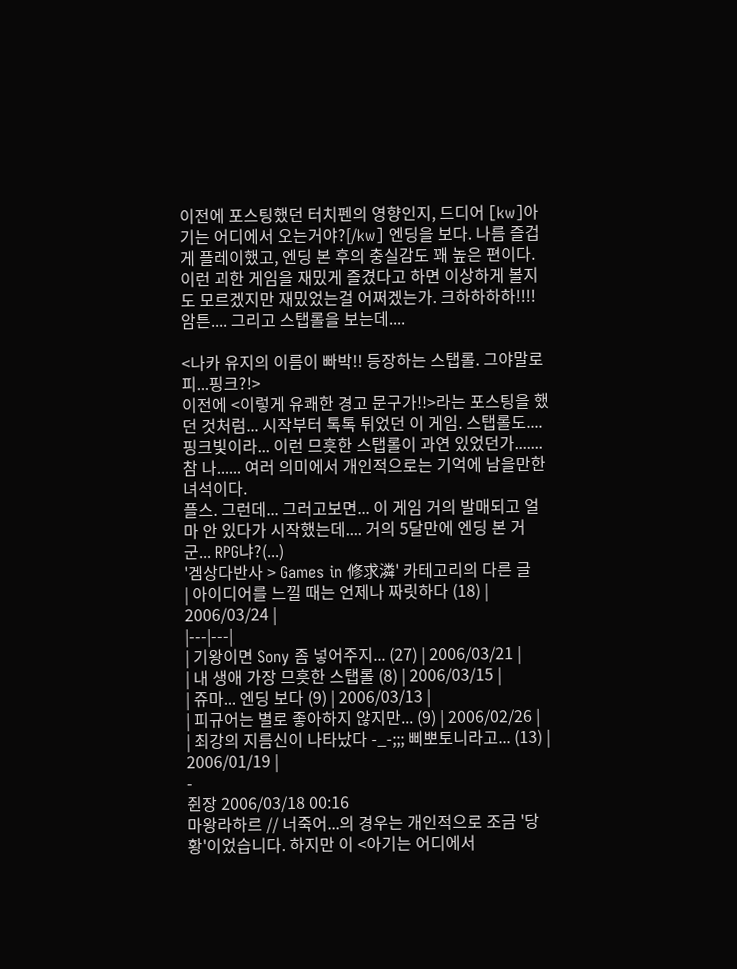이전에 포스팅했던 터치펜의 영향인지, 드디어 [kw]아기는 어디에서 오는거야?[/kw] 엔딩을 보다. 나름 즐겁게 플레이했고, 엔딩 본 후의 충실감도 꽤 높은 편이다. 이런 괴한 게임을 재밌게 즐겼다고 하면 이상하게 볼지도 모르겠지만 재밌었는걸 어쩌겠는가. 크하하하하!!!!
암튼.... 그리고 스탭롤을 보는데....

<나카 유지의 이름이 빠박!! 등장하는 스탭롤. 그야말로 피...핑크?!>
이전에 <이렇게 유쾌한 경고 문구가!!>라는 포스팅을 했던 것처럼... 시작부터 톡톡 튀었던 이 게임. 스탭롤도....핑크빛이라... 이런 므흣한 스탭롤이 과연 있었던가....... 참 나...... 여러 의미에서 개인적으로는 기억에 남을만한 녀석이다.
플스. 그런데... 그러고보면... 이 게임 거의 발매되고 얼마 안 있다가 시작했는데.... 거의 5달만에 엔딩 본 거군... RPG냐?(...)
'겜상다반사 > Games in 修求潾' 카테고리의 다른 글
| 아이디어를 느낄 때는 언제나 짜릿하다 (18) | 2006/03/24 |
|---|---|
| 기왕이면 Sony 좀 넣어주지... (27) | 2006/03/21 |
| 내 생애 가장 므흣한 스탭롤 (8) | 2006/03/15 |
| 쥬마... 엔딩 보다 (9) | 2006/03/13 |
| 피규어는 별로 좋아하지 않지만... (9) | 2006/02/26 |
| 최강의 지름신이 나타났다 -_-;;; 삐뽀토니라고... (13) | 2006/01/19 |
-
쥔장 2006/03/18 00:16
마왕라하르 // 너죽어...의 경우는 개인적으로 조금 '당황'이었습니다. 하지만 이 <아기는 어디에서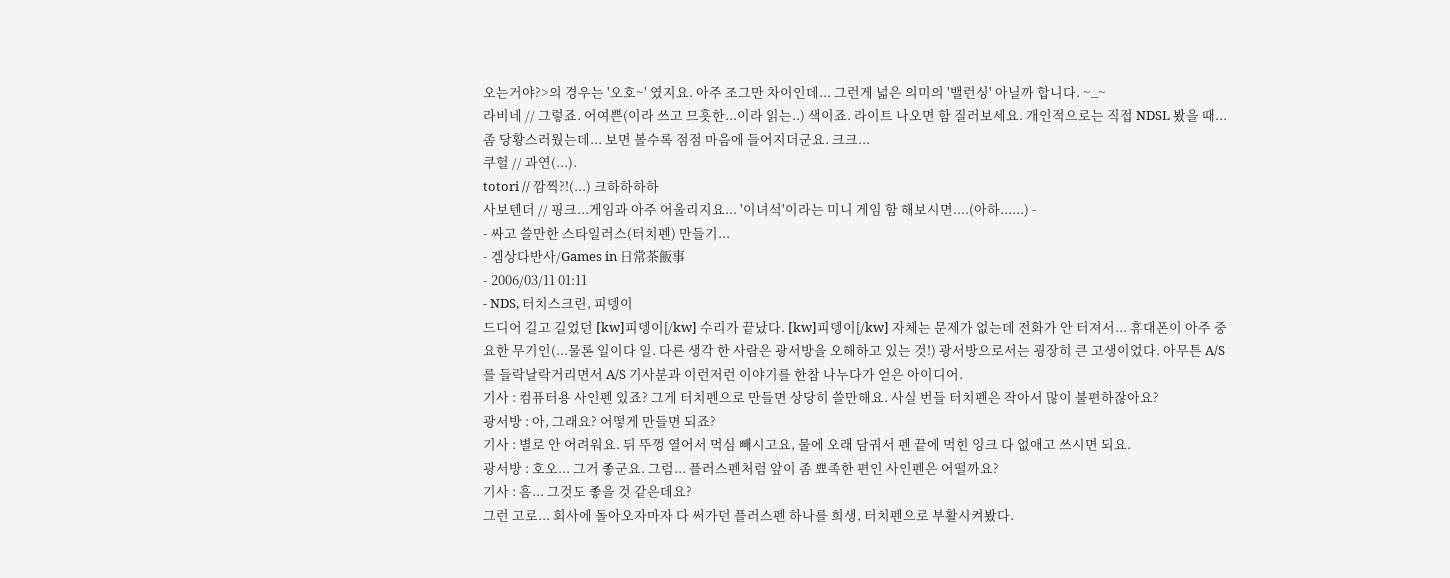오는거야?>의 경우는 '오호~' 였지요. 아주 조그만 차이인데... 그런게 넓은 의미의 '밸런싱' 아닐까 합니다. ~_~
라비네 // 그렇죠. 어여쁜(이라 쓰고 므흣한...이라 읽는..) 색이죠. 라이트 나오면 함 질러보세요. 개인적으로는 직접 NDSL 봤을 때... 좀 당황스러웠는데... 보면 볼수록 점점 마음에 들어지더군요. 크크...
쿠헐 // 과연(...).
totori // 깜찍?!(...) 크하하하하
사보텐더 // 핑크...게임과 아주 어울리지요... '이녀석'이라는 미니 게임 함 해보시면....(아하......) -
- 싸고 쓸만한 스타일러스(터치펜) 만들기...
- 겜상다반사/Games in 日常茶飯事
- 2006/03/11 01:11
- NDS, 터치스크린, 피뎅이
드디어 길고 길었던 [kw]피뎅이[/kw] 수리가 끝났다. [kw]피뎅이[/kw] 자체는 문제가 없는데 전화가 안 터져서... 휴대폰이 아주 중요한 무기인(...물론 일이다 일. 다른 생각 한 사람은 광서방을 오해하고 있는 것!) 광서방으로서는 굉장히 큰 고생이었다. 아무튼 A/S를 들락날락거리면서 A/S 기사분과 이런저런 이야기를 한참 나누다가 얻은 아이디어.
기사 : 컴퓨터용 사인펜 있죠? 그게 터치펜으로 만들면 상당히 쓸만해요. 사실 번들 터치펜은 작아서 많이 불편하잖아요?
광서방 : 아, 그래요? 어떻게 만들면 되죠?
기사 : 별로 안 어려워요. 뒤 뚜껑 열어서 먹심 빼시고요, 물에 오래 담궈서 펜 끝에 먹힌 잉크 다 없애고 쓰시면 되요.
광서방 : 호오... 그거 좋군요. 그럼... 플러스펜처럼 앞이 좀 뾰족한 편인 사인펜은 어떨까요?
기사 : 흠... 그것도 좋을 것 같은데요?
그런 고로... 회사에 돌아오자마자 다 써가던 플러스펜 하나를 희생, 터치펜으로 부활시켜봤다.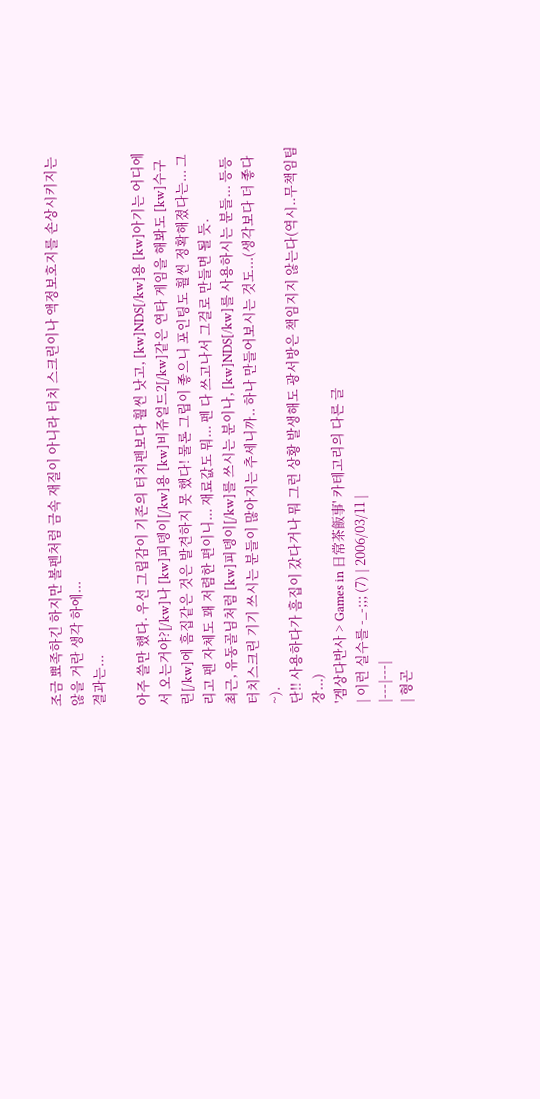조금 뾰족하긴 하지만 볼펜처럼 금속 재질이 아니라 터치 스크린이나 액정보호지를 손상시키지는 않을 거란 생각 하에...
결과는...

아주 쓸만 했다. 우선 그립감이 기존의 터치펜보다 훨씬 낫고, [kw]NDS[/kw]용 [kw]아기는 어디에서 오는거야?[/kw]나 [kw]피뎅이[/kw]용 [kw]비쥬얼드2[/kw]같은 연타 게임을 해봐도 [kw]수구린[/kw]에 흠집같은 것은 발견하지 못 했다! 물론 그립이 좋으니 포인팅도 훨씬 정확해졌다는... 그리고 펜 자체도 꽤 저렴한 편이니... 재료값도 뭐... 펜 다 쓰고나서 그걸로 만들면 될 듯.
최근, 유동골님처럼 [kw]피뎅이[/kw]를 쓰시는 분이나, [kw]NDS[/kw]를 사용하시는 분들... 등등 터치스크린 기기 쓰시는 분들이 많아지는 추세니까.. 하나 만들어보시는 것도...(생각보다 더 좋다~).
단!! 사용하다가 흠집이 갔다거나 뭐 그런 상황 발생해도 광서방은 책임지지 않는다(역시..무책임팀장...)
'겜상다반사 > Games in 日常茶飯事' 카테고리의 다른 글
| 이런 실수를 -_-;;; (7) | 2006/03/11 |
|---|---|
| 형곤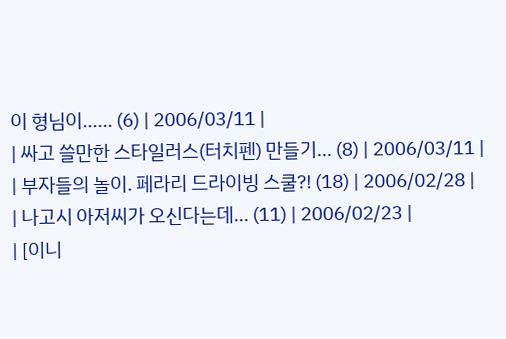이 형님이...... (6) | 2006/03/11 |
| 싸고 쓸만한 스타일러스(터치펜) 만들기... (8) | 2006/03/11 |
| 부자들의 놀이. 페라리 드라이빙 스쿨?! (18) | 2006/02/28 |
| 나고시 아저씨가 오신다는데... (11) | 2006/02/23 |
| [이니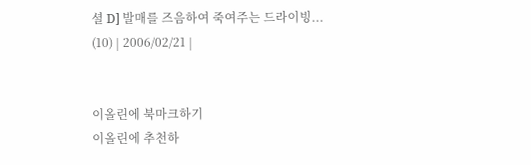셜 D] 발매를 즈음하여 죽여주는 드라이빙... (10) | 2006/02/21 |


이올린에 북마크하기
이올린에 추천하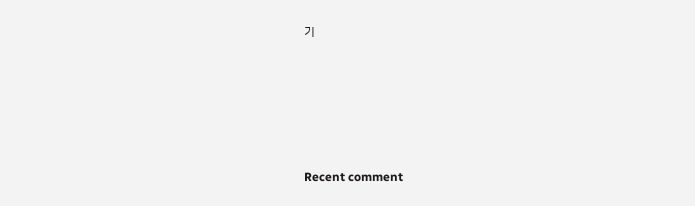기










Recent comment